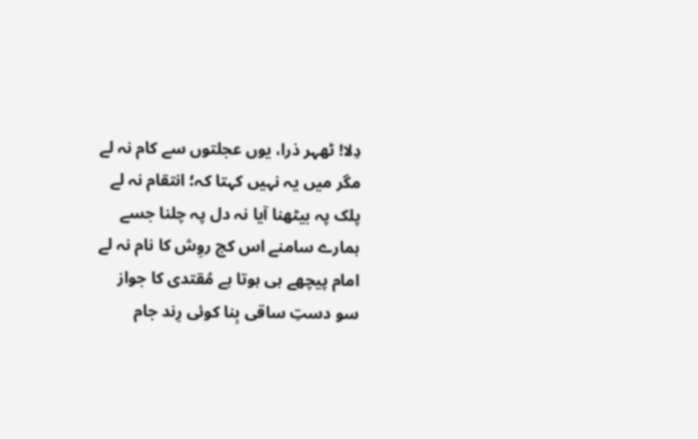دِلا! ٹھہر ذرا، یوں عجلتوں سے کام نہ لے
مگر میں یہ نہیں کہتا کہ؛ انتقام نہ لے
پلک پہ بیٹھنا آیا نہ دل پہ چلنا جسے
ہمارے سامنے اس کج روِش کا نام نہ لے
امام پیچھے ہی ہوتا ہے مُقتدی کا جواز
سو دستِ ساقی بِنا کوئی رِند جام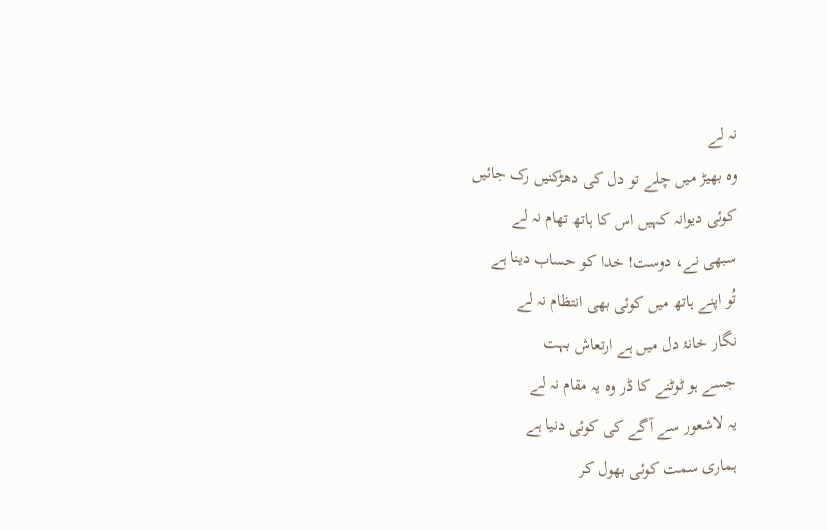نہ لے
وہ بھیڑ میں چلے تو دل کی دھڑکنیں رک جائیں
کوئی دیوانہ کہیں اس کا ہاتھ تھام نہ لے
سبھی نے، دوست! خدا کو حساب دینا ہے
تُو اپنے ہاتھ میں کوئی بھی انتظام نہ لے
نگار خانۂ دل میں ہے ارتعاش بہت
جسے ہو ٹوٹنے کا ڈر وہ یہ مقام نہ لے
یہ لاشعور سے آگے کی کوئی دنیا ہے
ہماری سمت کوئی بھول کر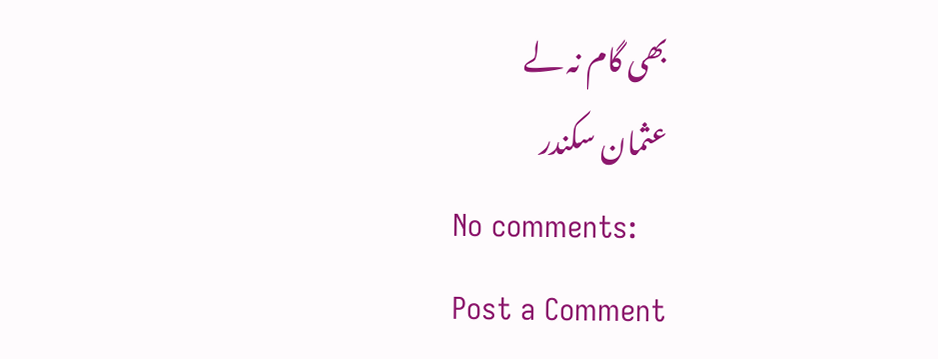بھی گام نہ لے
عثمان سکندر
No comments:
Post a Comment